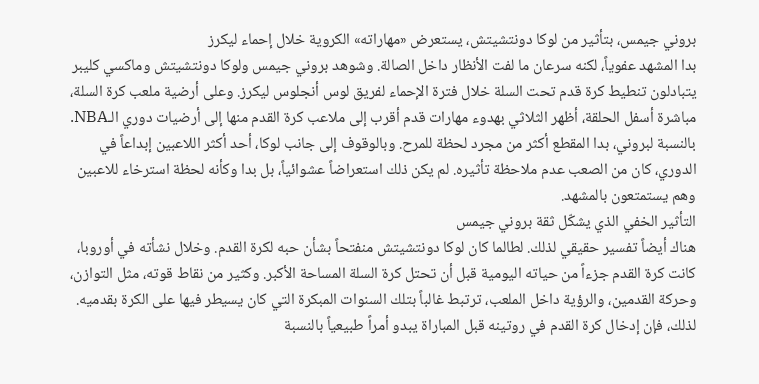بروني جيمس، بتأثير من لوكا دونتشيتش، يستعرض «مهاراته» الكروية خلال إحماء ليكرز
بدا المشهد عفوياً، لكنه سرعان ما لفت الأنظار داخل الصالة. وشوهد بروني جيمس ولوكا دونتشيتش وماكسي كليبر يتبادلون تنطيط كرة قدم تحت السلة خلال فترة الإحماء لفريق لوس أنجلوس ليكرز. وعلى أرضية ملعب كرة السلة، مباشرة أسفل الحلقة، أظهر الثلاثي بهدوء مهارات قدم أقرب إلى ملاعب كرة القدم منها إلى أرضيات دوري الـNBA.
بالنسبة لبروني، بدا المقطع أكثر من مجرد لحظة للمرح. وبالوقوف إلى جانب لوكا، أحد أكثر اللاعبين إبداعاً في الدوري، كان من الصعب عدم ملاحظة تأثيره. لم يكن ذلك استعراضاً عشوائياً، بل بدا وكأنه لحظة استرخاء للاعبين وهم يستمتعون بالمشهد.
التأثير الخفي الذي يشكّل ثقة بروني جيمس
هناك أيضاً تفسير حقيقي لذلك. لطالما كان لوكا دونتشيتش منفتحاً بشأن حبه لكرة القدم. وخلال نشأته في أوروبا، كانت كرة القدم جزءاً من حياته اليومية قبل أن تحتل كرة السلة المساحة الأكبر. وكثير من نقاط قوته، مثل التوازن، وحركة القدمين، والرؤية داخل الملعب، ترتبط غالباً بتلك السنوات المبكرة التي كان يسيطر فيها على الكرة بقدميه. لذلك، فإن إدخال كرة القدم في روتينه قبل المباراة يبدو أمراً طبيعياً بالنسبة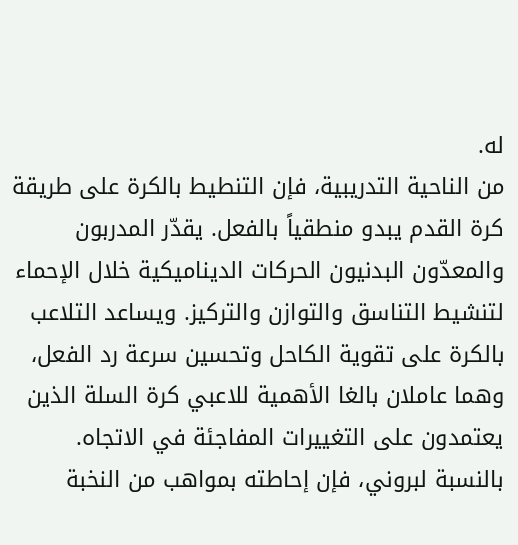له.
من الناحية التدريبية، فإن التنطيط بالكرة على طريقة كرة القدم يبدو منطقياً بالفعل. يقدّر المدربون والمعدّون البدنيون الحركات الديناميكية خلال الإحماء لتنشيط التناسق والتوازن والتركيز. ويساعد التلاعب بالكرة على تقوية الكاحل وتحسين سرعة رد الفعل، وهما عاملان بالغا الأهمية للاعبي كرة السلة الذين يعتمدون على التغييرات المفاجئة في الاتجاه.
بالنسبة لبروني، فإن إحاطته بمواهب من النخبة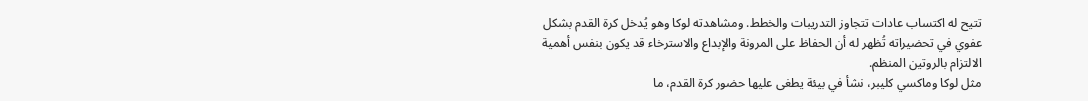تتيح له اكتساب عادات تتجاوز التدريبات والخطط. ومشاهدته لوكا وهو يُدخل كرة القدم بشكل عفوي في تحضيراته تُظهر له أن الحفاظ على المرونة والإبداع والاسترخاء قد يكون بنفس أهمية الالتزام بالروتين المنظم.
مثل لوكا وماكسي كليبر، نشأ في بيئة يطغى عليها حضور كرة القدم، ما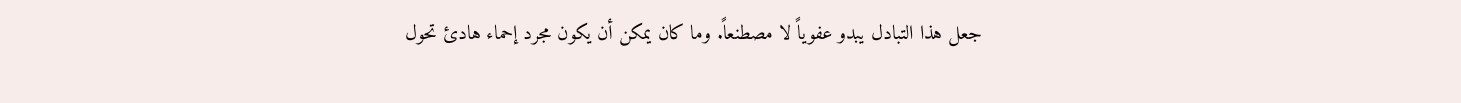جعل هذا التبادل يبدو عفوياً لا مصطنعاً. وما كان يمكن أن يكون مجرد إحماء هادئ تحول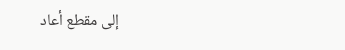إلى مقطع أعاد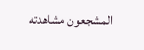المشجعون مشاهدته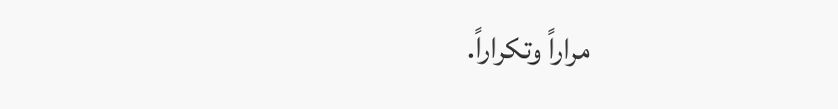مراراً وتكراراً.